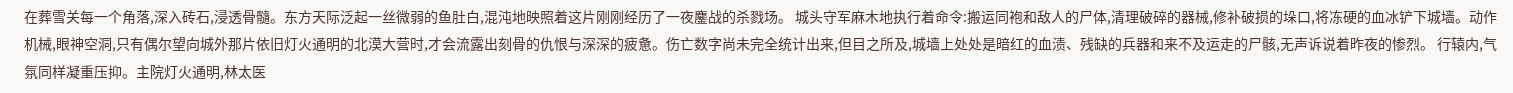在葬雪关每一个角落,深入砖石,浸透骨髓。东方天际泛起一丝微弱的鱼肚白,混沌地映照着这片刚刚经历了一夜鏖战的杀戮场。 城头守军麻木地执行着命令:搬运同袍和敌人的尸体,清理破碎的器械,修补破损的垛口,将冻硬的血冰铲下城墙。动作机械,眼神空洞,只有偶尔望向城外那片依旧灯火通明的北漠大营时,才会流露出刻骨的仇恨与深深的疲惫。伤亡数字尚未完全统计出来,但目之所及,城墙上处处是暗红的血渍、残缺的兵器和来不及运走的尸骸,无声诉说着昨夜的惨烈。 行辕内,气氛同样凝重压抑。主院灯火通明,林太医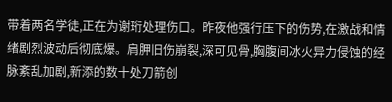带着两名学徒,正在为谢珩处理伤口。昨夜他强行压下的伤势,在激战和情绪剧烈波动后彻底爆。肩胛旧伤崩裂,深可见骨,胸腹间冰火异力侵蚀的经脉紊乱加剧,新添的数十处刀箭创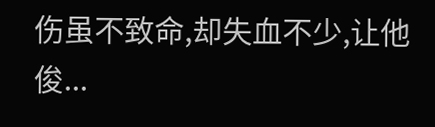伤虽不致命,却失血不少,让他俊...